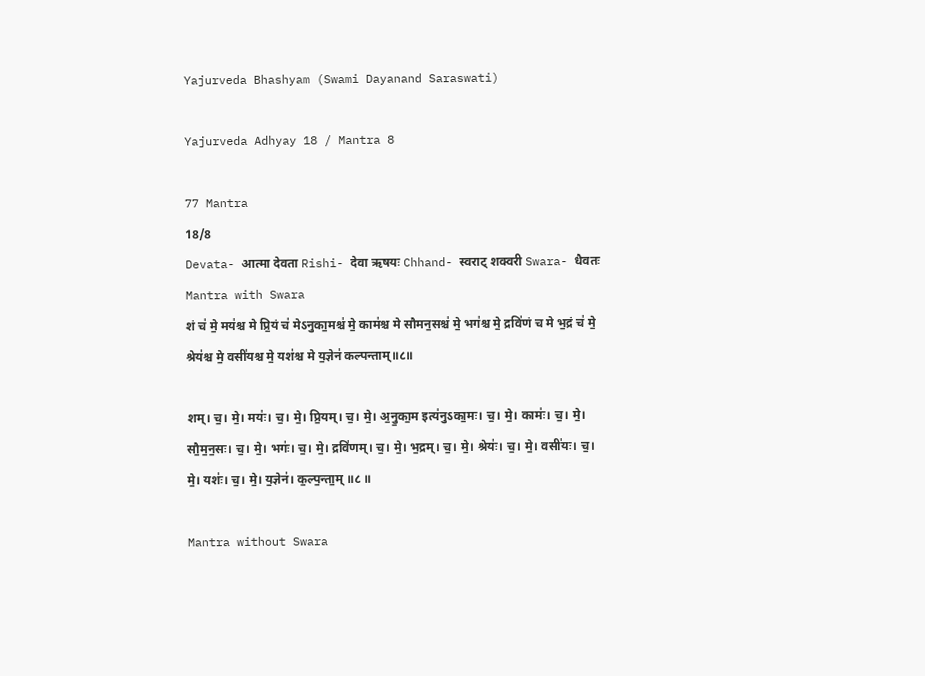Yajurveda Bhashyam (Swami Dayanand Saraswati)

Yajurveda Adhyay 18 / Mantra 8

77 Mantra
18/8
Devata- आत्मा देवता Rishi- देवा ऋषयः Chhand- स्वराट् शक्वरी Swara- धैवतः
Mantra with Swara
शं च॑ मे॒ मय॑श्च मे प्रि॒यं च॑ मेऽनुका॒मश्च॑ मे॒ काम॑श्च मे सौमन॒सश्च॑ मे॒ भग॑श्च मे॒ द्रवि॑णं च मे भ॒द्रं च॑ मे॒ श्रेय॑श्च मे॒ वसी॑यश्च मे॒ यश॑श्च मे य॒ज्ञेन॑ कल्पन्ताम्॥८॥

शम्। च॒। मे॒। मयः॑। च॒। मे॒। प्रि॒यम्। च॒। मे॒। अ॒नु॒का॒म इत्य॑नुऽका॒मः। च॒। मे॒। कामः॑। च॒। मे॒। सौ॒म॒न॒सः। च॒। मे॒। भगः॑। च॒। मे॒। द्रवि॑णम्। च॒। मे॒। भ॒द्रम्। च॒। मे॒। श्रेयः॑। च॒। मे॒। वसी॑यः। च॒। मे॒। यशः॑। च॒। मे॒। य॒ज्ञेन॑। क॒ल्प॒न्ता॒म् ॥८ ॥

Mantra without Swara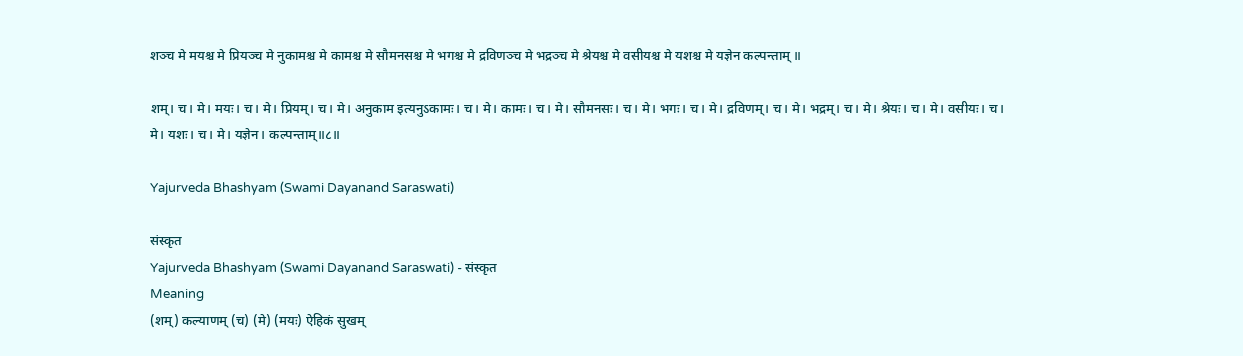शञ्च मे मयश्च मे प्रियञ्च मे नुकामश्च मे कामश्च मे सौमनसश्च मे भगश्च मे द्रविणञ्च मे भद्रञ्च मे श्रेयश्च मे वसीयश्च मे यशश्च मे यज्ञेन कल्पन्ताम् ॥

शम्। च। मे। मयः। च। मे। प्रियम्। च। मे। अनुकाम इत्यनुऽकामः। च। मे। कामः। च। मे। सौमनसः। च। मे। भगः। च। मे। द्रविणम्। च। मे। भद्रम्। च। मे। श्रेयः। च। मे। वसीयः। च। मे। यशः। च। मे। यज्ञेन। कल्पन्ताम्॥८॥

Yajurveda Bhashyam (Swami Dayanand Saraswati)

संस्कृत
Yajurveda Bhashyam (Swami Dayanand Saraswati) - संस्कृत
Meaning
(शम्) कल्याणम् (च) (मे) (मयः) ऐहिकं सुखम्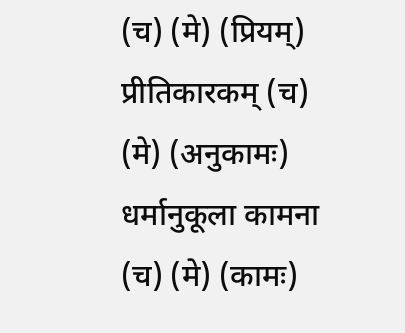(च) (मे) (प्रियम्) प्रीतिकारकम् (च) (मे) (अनुकामः) धर्मानुकूला कामना (च) (मे) (कामः)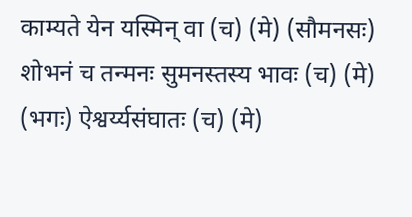काम्यते येन यस्मिन् वा (च) (मे) (सौमनसः) शोभनं च तन्मनः सुमनस्तस्य भावः (च) (मे) (भगः) ऐश्वर्य्यसंघातः (च) (मे)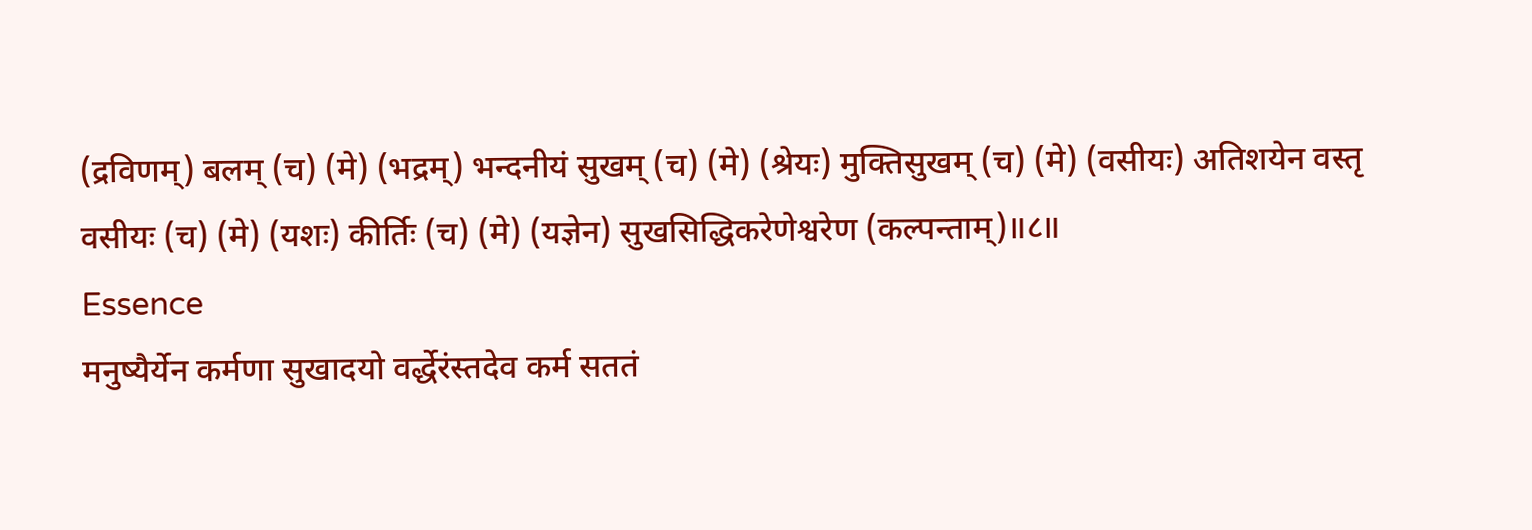(द्रविणम्) बलम् (च) (मे) (भद्रम्) भन्दनीयं सुखम् (च) (मे) (श्रेयः) मुक्तिसुखम् (च) (मे) (वसीयः) अतिशयेन वस्तृ वसीयः (च) (मे) (यशः) कीर्तिः (च) (मे) (यज्ञेन) सुखसिद्धिकरेणेश्वरेण (कल्पन्ताम्)॥८॥
Essence
मनुष्यैर्येन कर्मणा सुखादयो वर्द्धेरंस्तदेव कर्म सततं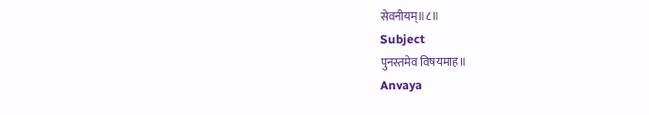सेवनीयम्॥८॥
Subject
पुनस्तमेव विषयमाह॥
Anvaya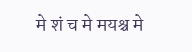मे शं च मे मयश्च मे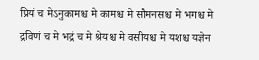प्रियं च मेऽनुकामश्च मे कामश्च मे सौमनसश्च मे भगश्च मे द्रविणं च मे भद्रं च मे श्रेयश्च मे वसीयश्च मे यशश्च यज्ञेन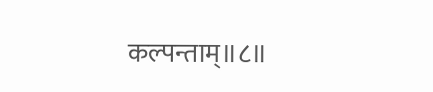कल्पन्ताम्॥८॥